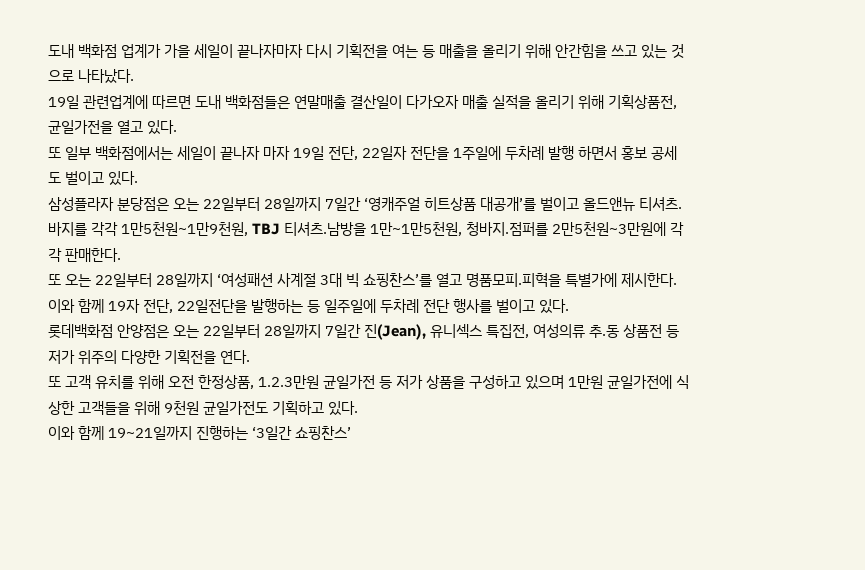도내 백화점 업계가 가을 세일이 끝나자마자 다시 기획전을 여는 등 매출을 올리기 위해 안간힘을 쓰고 있는 것으로 나타났다.
19일 관련업계에 따르면 도내 백화점들은 연말매출 결산일이 다가오자 매출 실적을 올리기 위해 기획상품전, 균일가전을 열고 있다.
또 일부 백화점에서는 세일이 끝나자 마자 19일 전단, 22일자 전단을 1주일에 두차례 발행 하면서 홍보 공세도 벌이고 있다.
삼성플라자 분당점은 오는 22일부터 28일까지 7일간 ‘영캐주얼 히트상품 대공개’를 벌이고 올드앤뉴 티셔츠.바지를 각각 1만5천원~1만9천원, TBJ 티셔츠.남방을 1만~1만5천원, 청바지.점퍼를 2만5천원~3만원에 각각 판매한다.
또 오는 22일부터 28일까지 ‘여성패션 사계절 3대 빅 쇼핑찬스’를 열고 명품모피.피혁을 특별가에 제시한다.
이와 함께 19자 전단, 22일전단을 발행하는 등 일주일에 두차례 전단 행사를 벌이고 있다.
롯데백화점 안양점은 오는 22일부터 28일까지 7일간 진(Jean), 유니섹스 특집전, 여성의류 추.동 상품전 등 저가 위주의 다양한 기획전을 연다.
또 고객 유치를 위해 오전 한정상품, 1.2.3만원 균일가전 등 저가 상품을 구성하고 있으며 1만원 균일가전에 식상한 고객들을 위해 9천원 균일가전도 기획하고 있다.
이와 함께 19~21일까지 진행하는 ‘3일간 쇼핑찬스’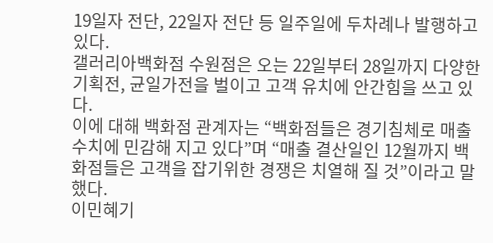19일자 전단, 22일자 전단 등 일주일에 두차례나 발행하고 있다.
갤러리아백화점 수원점은 오는 22일부터 28일까지 다양한 기획전, 균일가전을 벌이고 고객 유치에 안간힘을 쓰고 있다.
이에 대해 백화점 관계자는 “백화점들은 경기침체로 매출 수치에 민감해 지고 있다”며 “매출 결산일인 12월까지 백화점들은 고객을 잡기위한 경쟁은 치열해 질 것”이라고 말했다.
이민혜기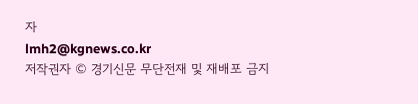자
lmh2@kgnews.co.kr
저작권자 © 경기신문 무단전재 및 재배포 금지